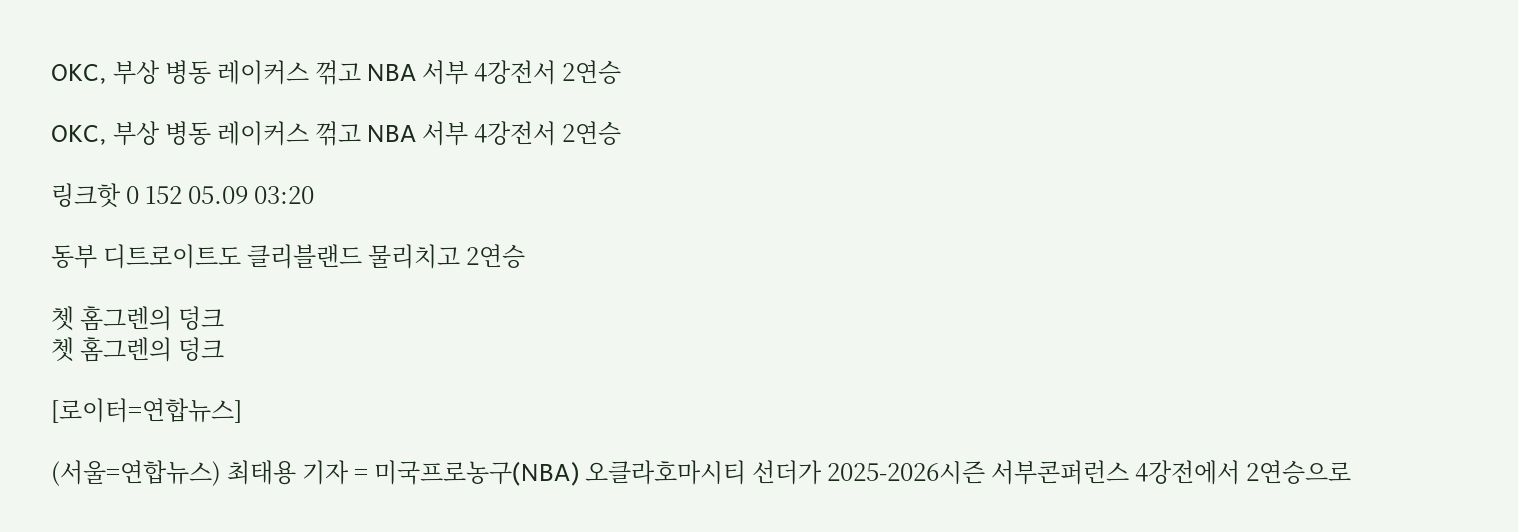OKC, 부상 병동 레이커스 꺾고 NBA 서부 4강전서 2연승

OKC, 부상 병동 레이커스 꺾고 NBA 서부 4강전서 2연승

링크핫 0 152 05.09 03:20

동부 디트로이트도 클리블랜드 물리치고 2연승

쳇 홈그렌의 덩크
쳇 홈그렌의 덩크

[로이터=연합뉴스]

(서울=연합뉴스) 최태용 기자 = 미국프로농구(NBA) 오클라호마시티 선더가 2025-2026시즌 서부콘퍼런스 4강전에서 2연승으로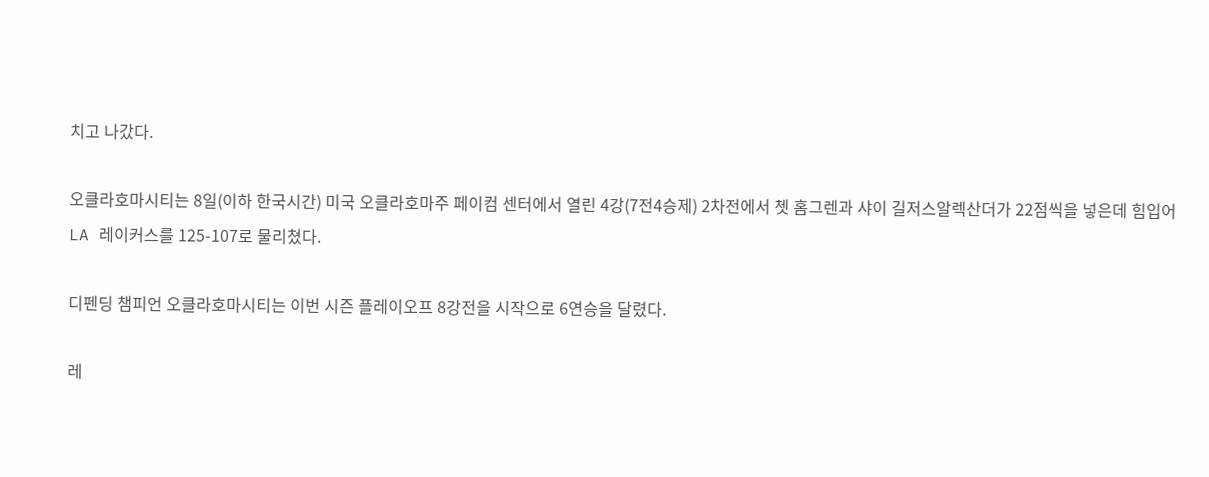치고 나갔다.

오클라호마시티는 8일(이하 한국시간) 미국 오클라호마주 페이컴 센터에서 열린 4강(7전4승제) 2차전에서 쳇 홈그렌과 샤이 길저스알렉산더가 22점씩을 넣은데 힘입어 LA 레이커스를 125-107로 물리쳤다.

디펜딩 챔피언 오클라호마시티는 이번 시즌 플레이오프 8강전을 시작으로 6연승을 달렸다.

레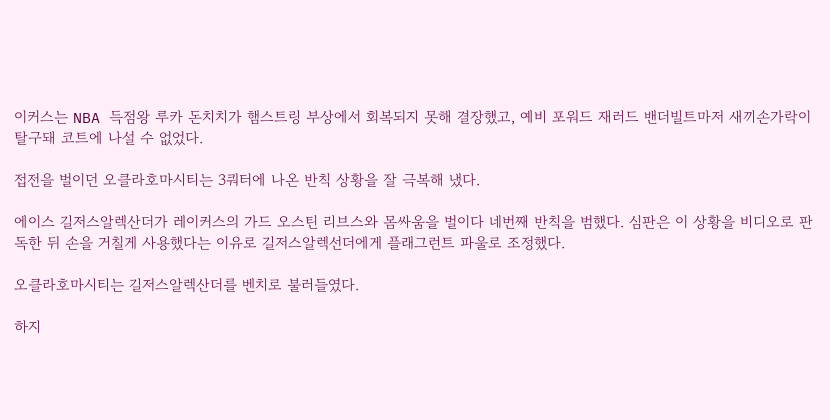이커스는 NBA 득점왕 루카 돈치치가 햄스트링 부상에서 회복되지 못해 결장했고, 예비 포워드 재러드 밴더빌트마저 새끼손가락이 탈구돼 코트에 나설 수 없었다.

접전을 벌이던 오클라호마시티는 3쿼터에 나온 반칙 상황을 잘 극복해 냈다.

에이스 길저스알렉산더가 레이커스의 가드 오스틴 리브스와 몸싸움을 벌이다 네번째 반칙을 범했다. 심판은 이 상황을 비디오로 판독한 뒤 손을 거칠게 사용했다는 이유로 길저스알렉선더에게 플래그런트 파울로 조정했다.

오클라호마시티는 길저스알렉산더를 벤치로 불러들였다.

하지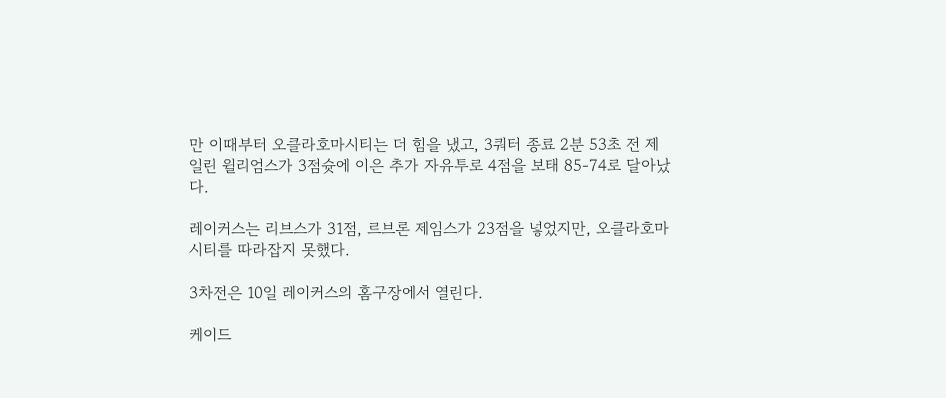만 이때부터 오클라호마시티는 더 힘을 냈고, 3쿼터 종료 2분 53초 전 제일린 윌리엄스가 3점슛에 이은 추가 자유투로 4점을 보태 85-74로 달아났다.

레이커스는 리브스가 31점, 르브론 제임스가 23점을 넣었지만, 오클라호마시티를 따라잡지 못했다.

3차전은 10일 레이커스의 홈구장에서 열린다.

케이드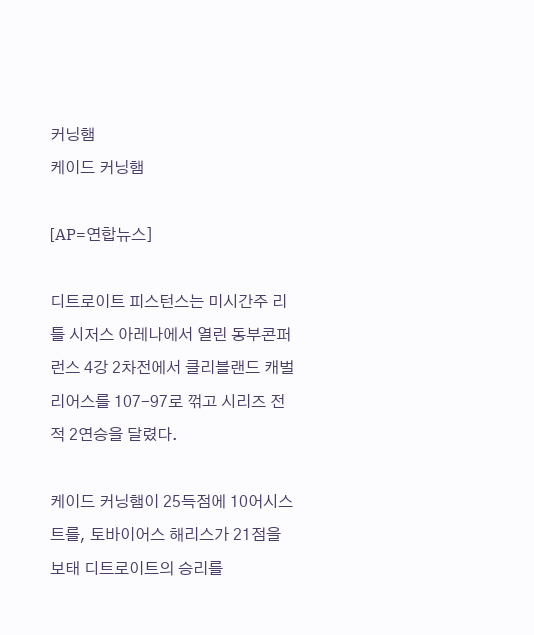커닝햄
케이드 커닝햄

[AP=연합뉴스]

디트로이트 피스턴스는 미시간주 리틀 시저스 아레나에서 열린 동부콘퍼런스 4강 2차전에서 클리블랜드 캐벌리어스를 107-97로 꺾고 시리즈 전적 2연승을 달렸다.

케이드 커닝햄이 25득점에 10어시스트를, 토바이어스 해리스가 21점을 보태 디트로이트의 승리를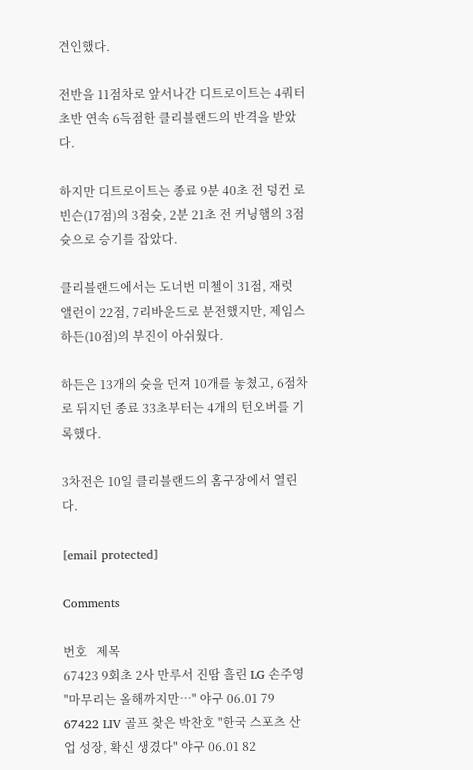견인했다.

전반을 11점차로 앞서나간 디트로이트는 4쿼터 초반 연속 6득점한 클리블랜드의 반격을 받았다.

하지만 디트로이트는 종료 9분 40초 전 덩컨 로빈슨(17점)의 3점슛, 2분 21초 전 커닝햄의 3점슛으로 승기를 잡았다.

클리블랜드에서는 도너번 미첼이 31점, 재럿 앨런이 22점, 7리바운드로 분전했지만, 제임스 하든(10점)의 부진이 아쉬웠다.

하든은 13개의 슛을 던져 10개를 놓쳤고, 6점차로 뒤지던 종료 33초부터는 4개의 턴오버를 기록했다.

3차전은 10일 클리블랜드의 홈구장에서 열린다.

[email protected]

Comments

번호   제목
67423 9회초 2사 만루서 진땀 흘린 LG 손주영 "마무리는 올해까지만…" 야구 06.01 79
67422 LIV 골프 찾은 박찬호 "한국 스포츠 산업 성장, 확신 생겼다" 야구 06.01 82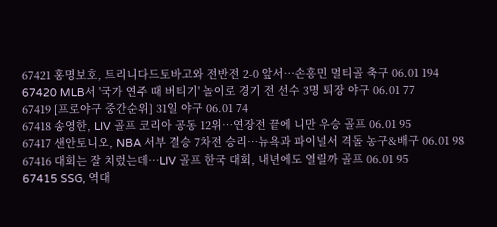67421 홍명보호, 트리니다드토바고와 전반전 2-0 앞서…손흥민 멀티골 축구 06.01 194
67420 MLB서 '국가 연주 때 버티기' 놀이로 경기 전 선수 3명 퇴장 야구 06.01 77
67419 [프로야구 중간순위] 31일 야구 06.01 74
67418 송영한, LIV 골프 코리아 공동 12위…연장전 끝에 니만 우승 골프 06.01 95
67417 샌안토니오, NBA 서부 결승 7차전 승리…뉴욕과 파이널서 격돌 농구&배구 06.01 98
67416 대회는 잘 치렀는데…LIV 골프 한국 대회, 내년에도 열릴까 골프 06.01 95
67415 SSG, 역대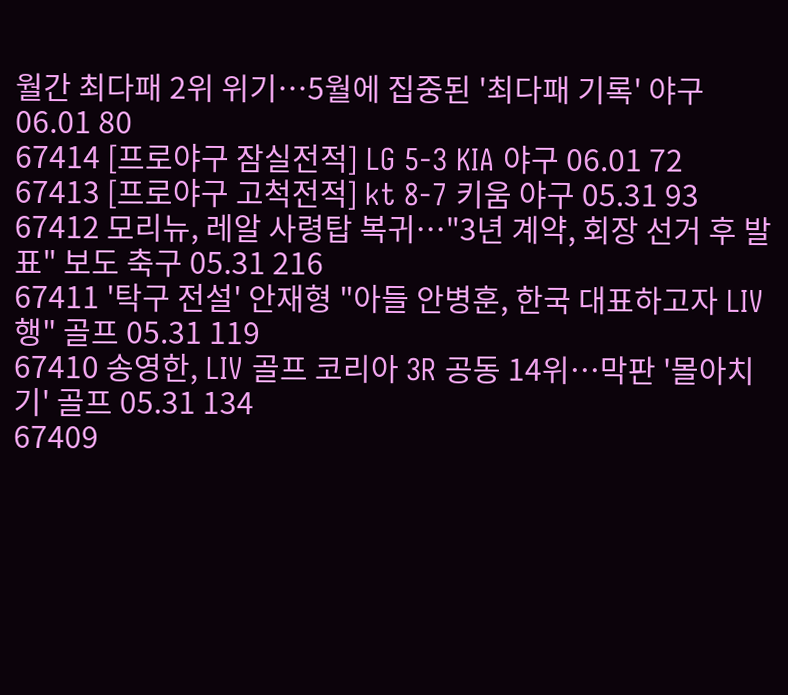월간 최다패 2위 위기…5월에 집중된 '최다패 기록' 야구 06.01 80
67414 [프로야구 잠실전적] LG 5-3 KIA 야구 06.01 72
67413 [프로야구 고척전적] kt 8-7 키움 야구 05.31 93
67412 모리뉴, 레알 사령탑 복귀…"3년 계약, 회장 선거 후 발표" 보도 축구 05.31 216
67411 '탁구 전설' 안재형 "아들 안병훈, 한국 대표하고자 LIV행" 골프 05.31 119
67410 송영한, LIV 골프 코리아 3R 공동 14위…막판 '몰아치기' 골프 05.31 134
67409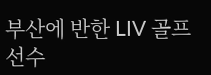부산에 반한 LIV 골프 선수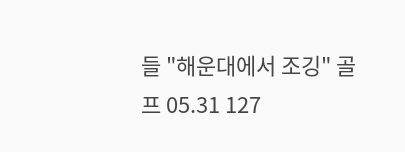들 "해운대에서 조깅" 골프 05.31 127